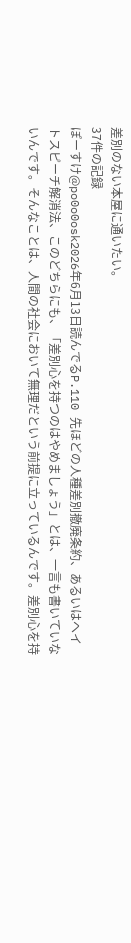差別のない本屋に通いたい。
37件の記録
ぽーすけ@po0o0osk2026年6月13日読んでるP.110 先ほどの人種差別撤廃条約、あるいはヘイトスピーチ解消法、このどちらにも、「差別心を持つのはやめましょう」とは、一言も書いていないんです。そんなことは、人間の社会において無理だという前提に立っているんです。差別心を持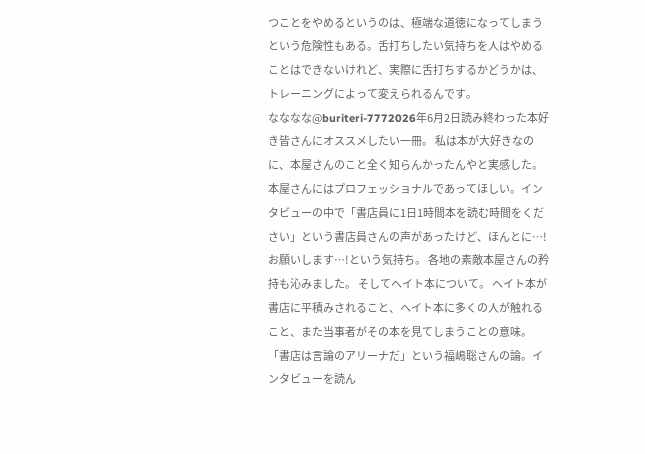つことをやめるというのは、極端な道徳になってしまうという危険性もある。舌打ちしたい気持ちを人はやめることはできないけれど、実際に舌打ちするかどうかは、トレーニングによって変えられるんです。
なななな@buriteri-7772026年6月2日読み終わった本好き皆さんにオススメしたい一冊。 私は本が大好きなのに、本屋さんのこと全く知らんかったんやと実感した。 本屋さんにはプロフェッショナルであってほしい。インタビューの中で「書店員に1日1時間本を読む時間をください」という書店員さんの声があったけど、ほんとに…!お願いします…!という気持ち。 各地の素敵本屋さんの矜持も沁みました。 そしてヘイト本について。 ヘイト本が書店に平積みされること、ヘイト本に多くの人が触れること、また当事者がその本を見てしまうことの意味。 「書店は言論のアリーナだ」という福嶋聡さんの論。インタビューを読ん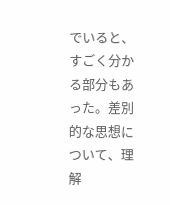でいると、すごく分かる部分もあった。差別的な思想について、理解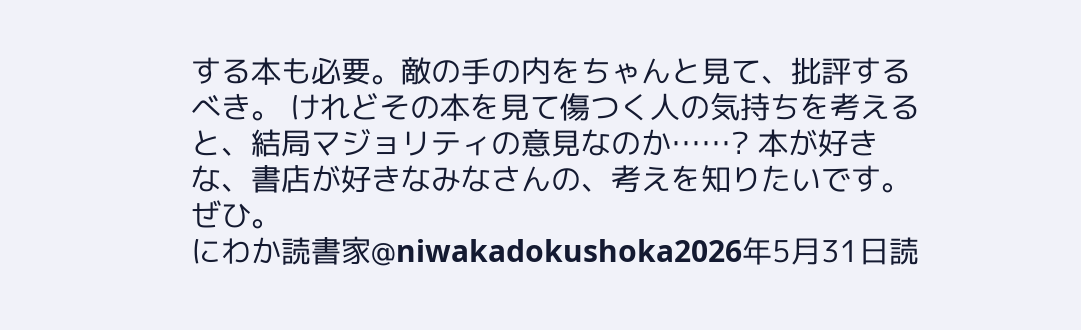する本も必要。敵の手の内をちゃんと見て、批評するべき。 けれどその本を見て傷つく人の気持ちを考えると、結局マジョリティの意見なのか……? 本が好きな、書店が好きなみなさんの、考えを知りたいです。ぜひ。
にわか読書家@niwakadokushoka2026年5月31日読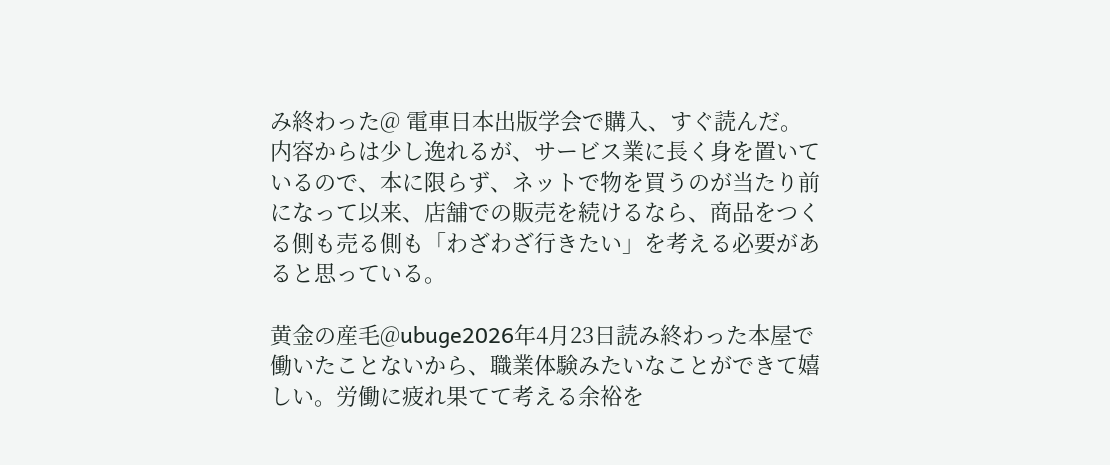み終わった@ 電車日本出版学会で購入、すぐ読んだ。 内容からは少し逸れるが、サービス業に長く身を置いているので、本に限らず、ネットで物を買うのが当たり前になって以来、店舗での販売を続けるなら、商品をつくる側も売る側も「わざわざ行きたい」を考える必要があると思っている。

黄金の産毛@ubuge2026年4月23日読み終わった本屋で働いたことないから、職業体験みたいなことができて嬉しい。労働に疲れ果てて考える余裕を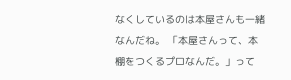なくしているのは本屋さんも一緒なんだね。 「本屋さんって、本棚をつくるプロなんだ。」って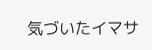気づいたイマサ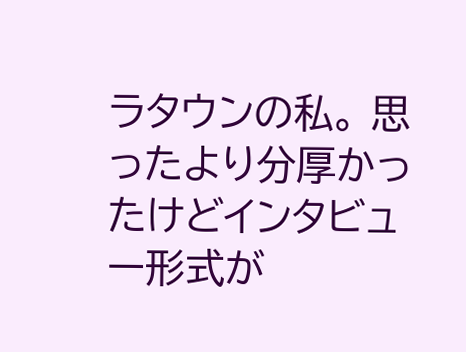ラタウンの私。 思ったより分厚かったけどインタビュー形式が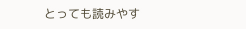とっても読みやす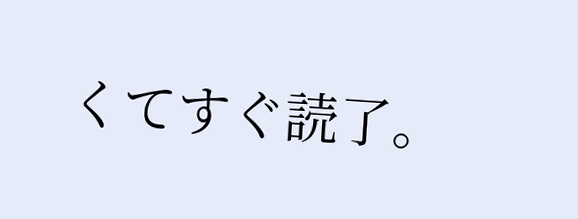くてすぐ読了。